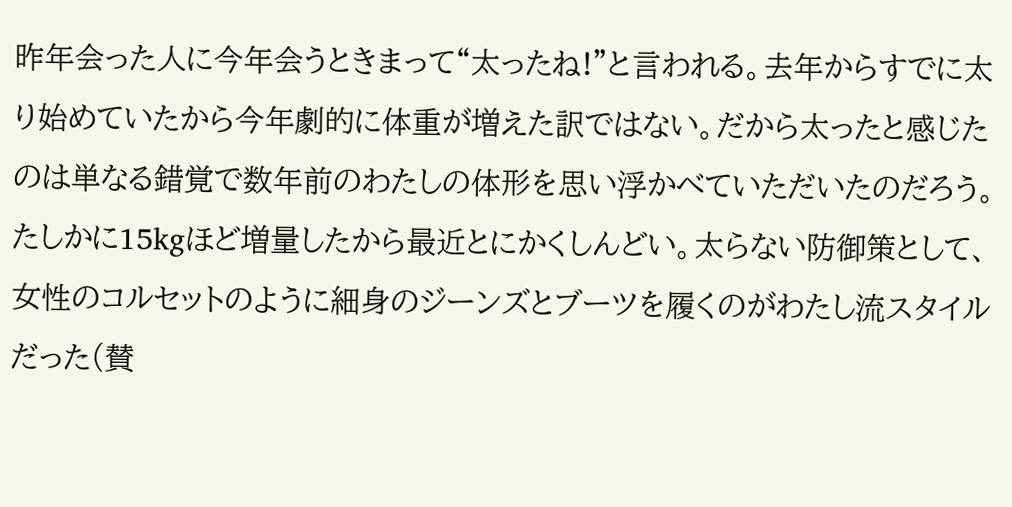昨年会った人に今年会うときまって“太ったね!”と言われる。去年からすでに太り始めていたから今年劇的に体重が増えた訳ではない。だから太ったと感じたのは単なる錯覚で数年前のわたしの体形を思い浮かべていただいたのだろう。たしかに15kgほど増量したから最近とにかくしんどい。太らない防御策として、女性のコルセットのように細身のジーンズとブーツを履くのがわたし流スタイルだった(賛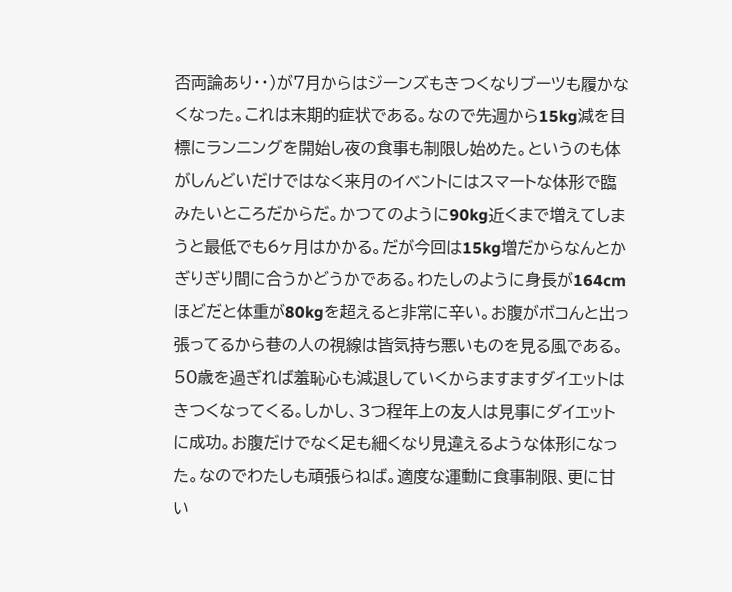否両論あり・・)が7月からはジーンズもきつくなりブーツも履かなくなった。これは末期的症状である。なので先週から15kg減を目標にランニングを開始し夜の食事も制限し始めた。というのも体がしんどいだけではなく来月のイベントにはスマートな体形で臨みたいところだからだ。かつてのように90kg近くまで増えてしまうと最低でも6ヶ月はかかる。だが今回は15kg増だからなんとかぎりぎり間に合うかどうかである。わたしのように身長が164cmほどだと体重が80kgを超えると非常に辛い。お腹がボコんと出っ張ってるから巷の人の視線は皆気持ち悪いものを見る風である。50歳を過ぎれば羞恥心も減退していくからますますダイエットはきつくなってくる。しかし、3つ程年上の友人は見事にダイエットに成功。お腹だけでなく足も細くなり見違えるような体形になった。なのでわたしも頑張らねば。適度な運動に食事制限、更に甘い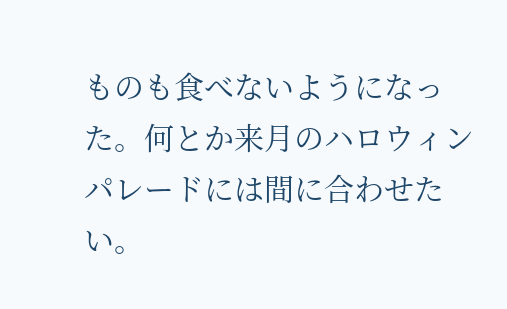ものも食べないようになった。何とか来月のハロウィンパレードには間に合わせたい。